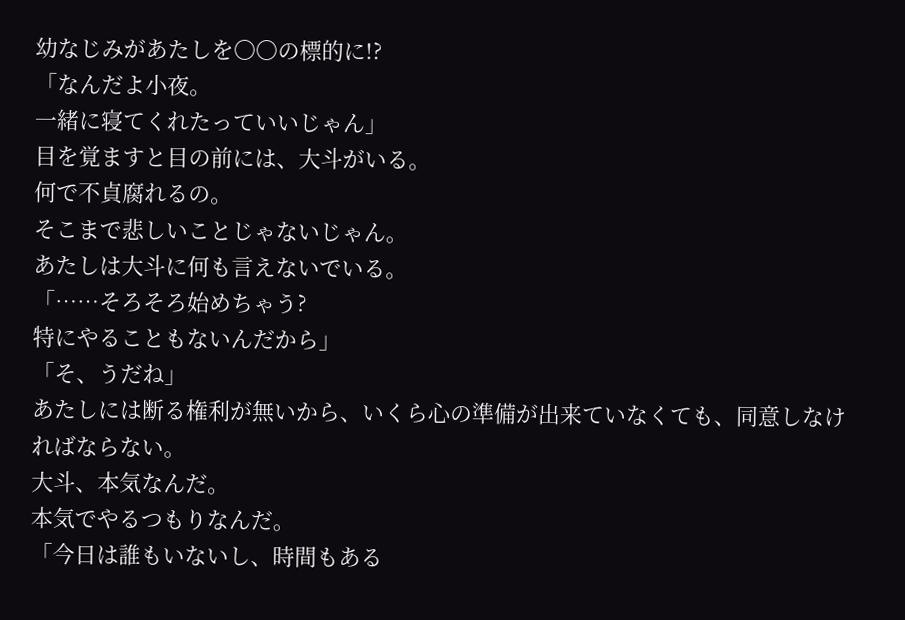幼なじみがあたしを〇〇の標的に!?
「なんだよ小夜。
一緒に寝てくれたっていいじゃん」
目を覚ますと目の前には、大斗がいる。
何で不貞腐れるの。
そこまで悲しいことじゃないじゃん。
あたしは大斗に何も言えないでいる。
「……そろそろ始めちゃう?
特にやることもないんだから」
「そ、うだね」
あたしには断る権利が無いから、いくら心の準備が出来ていなくても、同意しなければならない。
大斗、本気なんだ。
本気でやるつもりなんだ。
「今日は誰もいないし、時間もある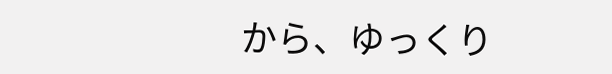から、ゆっくり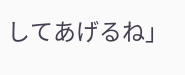してあげるね」